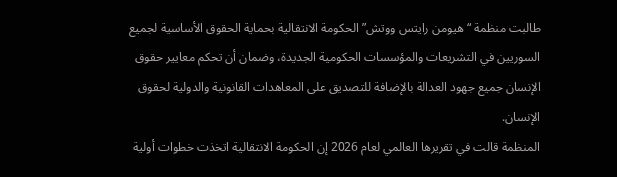طالبت منظمة “هيومن رايتس ووتش” الحكومة الانتقالية بحماية الحقوق الأساسية لجميع السوريين في التشريعات والمؤسسات الحكومية الجديدة، وضمان أن تحكم معايير حقوق الإنسان جميع جهود العدالة بالإضافة للتصديق على المعاهدات القانونية والدولية لحقوق الإنسان.
المنظمة قالت في تقريرها العالمي لعام 2026 إن الحكومة الانتقالية اتخذت خطوات أولية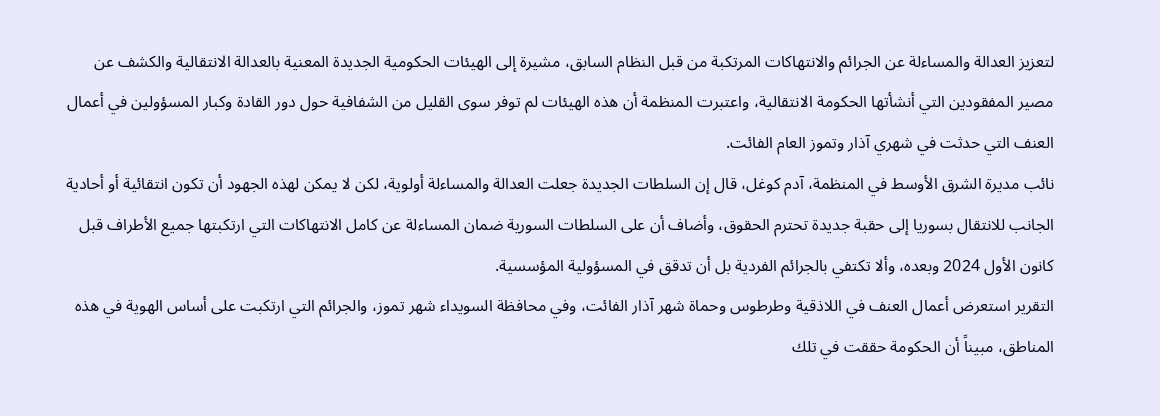لتعزيز العدالة والمساءلة عن الجرائم والانتهاكات المرتكبة من قبل النظام السابق، مشيرة إلى الهيئات الحكومية الجديدة المعنية بالعدالة الانتقالية والكشف عن مصير المفقودين التي أنشأتها الحكومة الانتقالية، واعتبرت المنظمة أن هذه الهيئات لم توفر سوى القليل من الشفافية حول دور القادة وكبار المسؤولين في أعمال العنف التي حدثت في شهري آذار وتموز العام الفائت.
نائب مديرة الشرق الأوسط في المنظمة، آدم كوغل، قال إن السلطات الجديدة جعلت العدالة والمساءلة أولوية، لكن لا يمكن لهذه الجهود أن تكون انتقائية أو أحادية الجانب للانتقال بسوريا إلى حقبة جديدة تحترم الحقوق، وأضاف أن على السلطات السورية ضمان المساءلة عن كامل الانتهاكات التي ارتكبتها جميع الأطراف قبل كانون الأول 2024 وبعده، وألا تكتفي بالجرائم الفردية بل أن تدقق في المسؤولية المؤسسية.
التقرير استعرض أعمال العنف في اللاذقية وطرطوس وحماة شهر آذار الفائت، وفي محافظة السويداء شهر تموز، والجرائم التي ارتكبت على أساس الهوية في هذه المناطق، مبيناً أن الحكومة حققت في تلك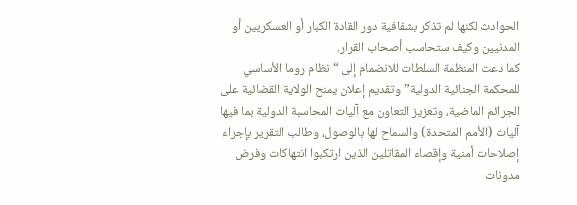الحوادث لكنها لم تذكر بشفافية دور القادة الكبار أو العسكريين أو المدنيين وكيف ستحاسب أصحاب القرار.
كما دعت المنظمة السلطات للانضمام إلى “نظام روما الأساسي للمحكمة الجنائية الدولية” وتقديم إعلان يمنح الولاية القضائية على الجرائم الماضية، وتعزيز التعاون مع آليات المحاسبة الدولية بما فيها آليات (الأمم المتحدة) والسماح لها بالوصول، وطالب التقرير بإجراء إصلاحات أمنية وإقصاء المقاتلين الذين ارتكبوا انتهاكات وفرض مدونات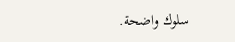سلوك واضحة.